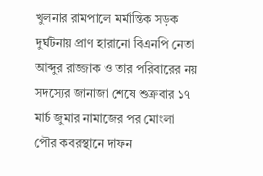খুলনার রামপালে মর্মান্তিক সড়ক দুর্ঘটনায় প্রাণ হারানো বিএনপি নেতা আব্দুর রাজ্জাক ও তার পরিবারের নয় সদস্যের জানাজা শেষে শুক্রবার ১৭ মার্চ জুমার নামাজের পর মোংলা পৌর কবরস্থানে দাফন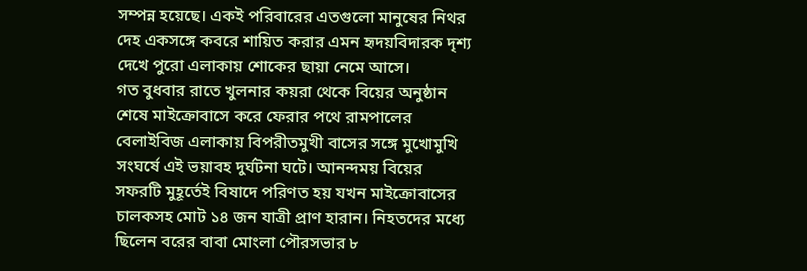সম্পন্ন হয়েছে। একই পরিবারের এতগুলো মানুষের নিথর দেহ একসঙ্গে কবরে শায়িত করার এমন হৃদয়বিদারক দৃশ্য দেখে পুরো এলাকায় শোকের ছায়া নেমে আসে।
গত বুধবার রাতে খুলনার কয়রা থেকে বিয়ের অনুষ্ঠান শেষে মাইক্রোবাসে করে ফেরার পথে রামপালের বেলাইবিজ এলাকায় বিপরীতমুখী বাসের সঙ্গে মুখোমুখি সংঘর্ষে এই ভয়াবহ দুর্ঘটনা ঘটে। আনন্দময় বিয়ের সফরটি মুহূর্তেই বিষাদে পরিণত হয় যখন মাইক্রোবাসের চালকসহ মোট ১৪ জন যাত্রী প্রাণ হারান। নিহতদের মধ্যে ছিলেন বরের বাবা মোংলা পৌরসভার ৮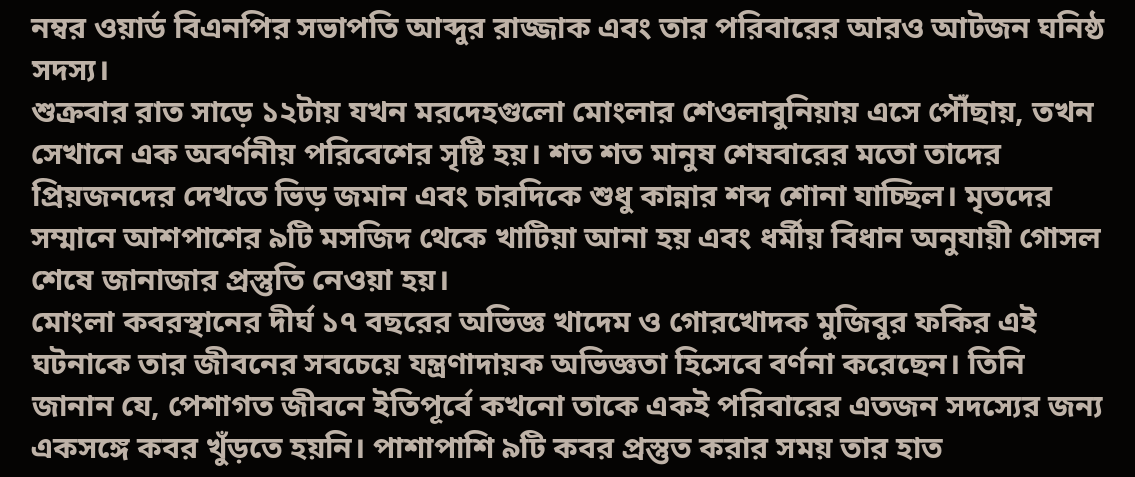নম্বর ওয়ার্ড বিএনপির সভাপতি আব্দুর রাজ্জাক এবং তার পরিবারের আরও আটজন ঘনিষ্ঠ সদস্য।
শুক্রবার রাত সাড়ে ১২টায় যখন মরদেহগুলো মোংলার শেওলাবুনিয়ায় এসে পৌঁছায়, তখন সেখানে এক অবর্ণনীয় পরিবেশের সৃষ্টি হয়। শত শত মানুষ শেষবারের মতো তাদের প্রিয়জনদের দেখতে ভিড় জমান এবং চারদিকে শুধু কান্নার শব্দ শোনা যাচ্ছিল। মৃতদের সম্মানে আশপাশের ৯টি মসজিদ থেকে খাটিয়া আনা হয় এবং ধর্মীয় বিধান অনুযায়ী গোসল শেষে জানাজার প্রস্তুতি নেওয়া হয়।
মোংলা কবরস্থানের দীর্ঘ ১৭ বছরের অভিজ্ঞ খাদেম ও গোরখোদক মুজিবুর ফকির এই ঘটনাকে তার জীবনের সবচেয়ে যন্ত্রণাদায়ক অভিজ্ঞতা হিসেবে বর্ণনা করেছেন। তিনি জানান যে, পেশাগত জীবনে ইতিপূর্বে কখনো তাকে একই পরিবারের এতজন সদস্যের জন্য একসঙ্গে কবর খুঁড়তে হয়নি। পাশাপাশি ৯টি কবর প্রস্তুত করার সময় তার হাত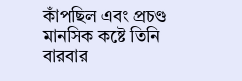কাঁপছিল এবং প্রচণ্ড মানসিক কষ্টে তিনি বারবার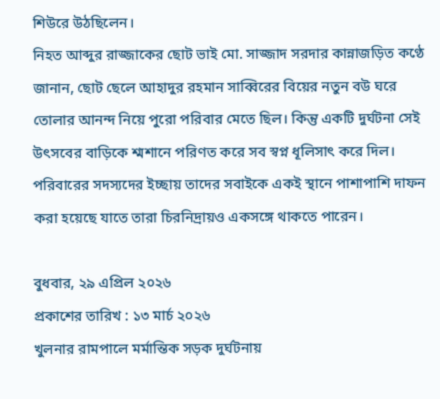শিউরে উঠছিলেন।
নিহত আব্দুর রাজ্জাকের ছোট ভাই মো. সাজ্জাদ সরদার কান্নাজড়িত কণ্ঠে জানান, ছোট ছেলে আহাদুর রহমান সাব্বিরের বিয়ের নতুন বউ ঘরে তোলার আনন্দ নিয়ে পুরো পরিবার মেতে ছিল। কিন্তু একটি দুর্ঘটনা সেই উৎসবের বাড়িকে শ্মশানে পরিণত করে সব স্বপ্ন ধূলিসাৎ করে দিল। পরিবারের সদস্যদের ইচ্ছায় তাদের সবাইকে একই স্থানে পাশাপাশি দাফন করা হয়েছে যাতে তারা চিরনিদ্রায়ও একসঙ্গে থাকতে পারেন।

বুধবার, ২৯ এপ্রিল ২০২৬
প্রকাশের তারিখ : ১৩ মার্চ ২০২৬
খুলনার রামপালে মর্মান্তিক সড়ক দুর্ঘটনায়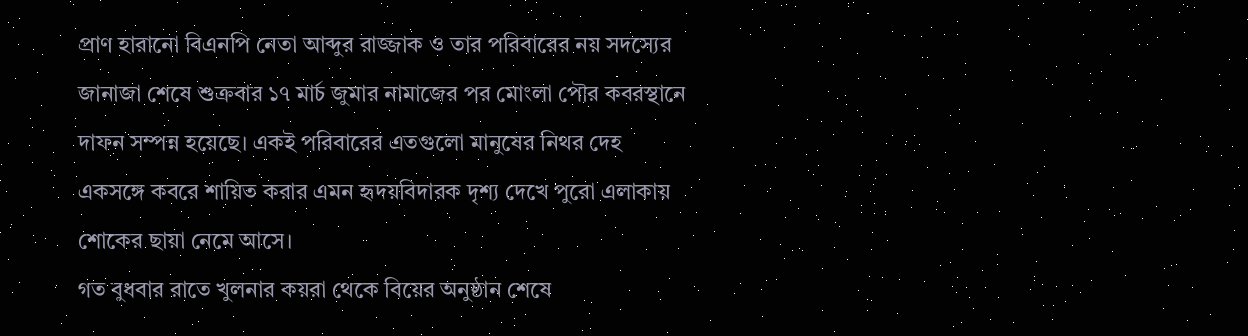প্রাণ হারানো বিএনপি নেতা আব্দুর রাজ্জাক ও তার পরিবারের নয় সদস্যের জানাজা শেষে শুক্রবার ১৭ মার্চ জুমার নামাজের পর মোংলা পৌর কবরস্থানে দাফন সম্পন্ন হয়েছে। একই পরিবারের এতগুলো মানুষের নিথর দেহ একসঙ্গে কবরে শায়িত করার এমন হৃদয়বিদারক দৃশ্য দেখে পুরো এলাকায় শোকের ছায়া নেমে আসে।
গত বুধবার রাতে খুলনার কয়রা থেকে বিয়ের অনুষ্ঠান শেষে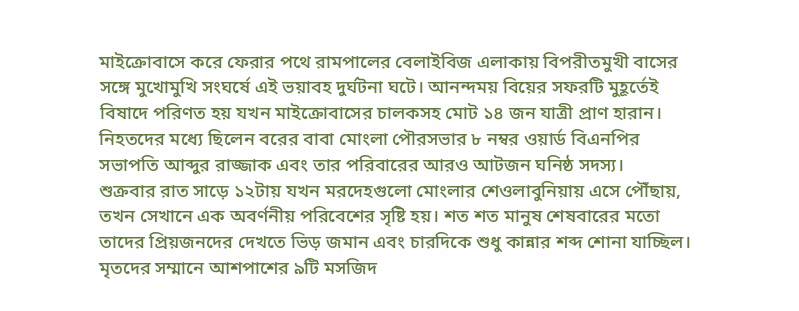মাইক্রোবাসে করে ফেরার পথে রামপালের বেলাইবিজ এলাকায় বিপরীতমুখী বাসের সঙ্গে মুখোমুখি সংঘর্ষে এই ভয়াবহ দুর্ঘটনা ঘটে। আনন্দময় বিয়ের সফরটি মুহূর্তেই বিষাদে পরিণত হয় যখন মাইক্রোবাসের চালকসহ মোট ১৪ জন যাত্রী প্রাণ হারান। নিহতদের মধ্যে ছিলেন বরের বাবা মোংলা পৌরসভার ৮ নম্বর ওয়ার্ড বিএনপির সভাপতি আব্দুর রাজ্জাক এবং তার পরিবারের আরও আটজন ঘনিষ্ঠ সদস্য।
শুক্রবার রাত সাড়ে ১২টায় যখন মরদেহগুলো মোংলার শেওলাবুনিয়ায় এসে পৌঁছায়, তখন সেখানে এক অবর্ণনীয় পরিবেশের সৃষ্টি হয়। শত শত মানুষ শেষবারের মতো তাদের প্রিয়জনদের দেখতে ভিড় জমান এবং চারদিকে শুধু কান্নার শব্দ শোনা যাচ্ছিল। মৃতদের সম্মানে আশপাশের ৯টি মসজিদ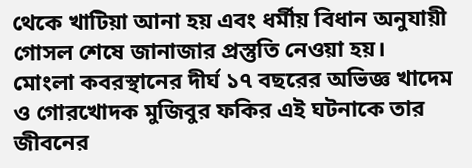থেকে খাটিয়া আনা হয় এবং ধর্মীয় বিধান অনুযায়ী গোসল শেষে জানাজার প্রস্তুতি নেওয়া হয়।
মোংলা কবরস্থানের দীর্ঘ ১৭ বছরের অভিজ্ঞ খাদেম ও গোরখোদক মুজিবুর ফকির এই ঘটনাকে তার জীবনের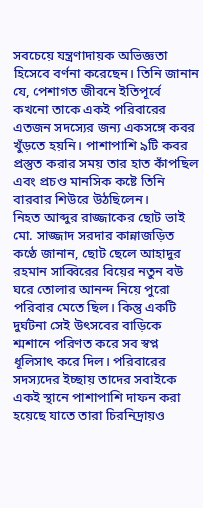সবচেয়ে যন্ত্রণাদায়ক অভিজ্ঞতা হিসেবে বর্ণনা করেছেন। তিনি জানান যে, পেশাগত জীবনে ইতিপূর্বে কখনো তাকে একই পরিবারের এতজন সদস্যের জন্য একসঙ্গে কবর খুঁড়তে হয়নি। পাশাপাশি ৯টি কবর প্রস্তুত করার সময় তার হাত কাঁপছিল এবং প্রচণ্ড মানসিক কষ্টে তিনি বারবার শিউরে উঠছিলেন।
নিহত আব্দুর রাজ্জাকের ছোট ভাই মো. সাজ্জাদ সরদার কান্নাজড়িত কণ্ঠে জানান, ছোট ছেলে আহাদুর রহমান সাব্বিরের বিয়ের নতুন বউ ঘরে তোলার আনন্দ নিয়ে পুরো পরিবার মেতে ছিল। কিন্তু একটি দুর্ঘটনা সেই উৎসবের বাড়িকে শ্মশানে পরিণত করে সব স্বপ্ন ধূলিসাৎ করে দিল। পরিবারের সদস্যদের ইচ্ছায় তাদের সবাইকে একই স্থানে পাশাপাশি দাফন করা হয়েছে যাতে তারা চিরনিদ্রায়ও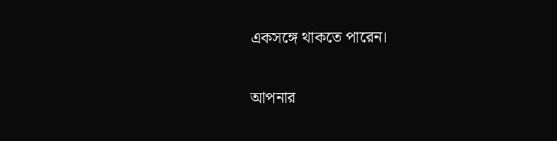একসঙ্গে থাকতে পারেন।

আপনার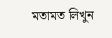মতামত লিখুন